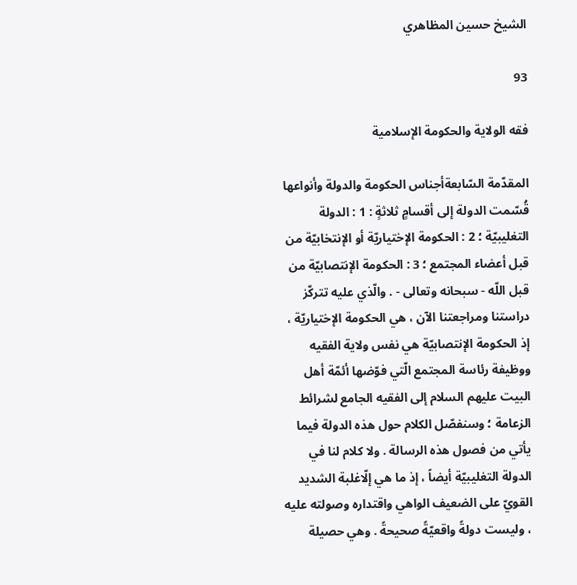الشيخ حسين المظاهري

93

فقه الولاية والحكومة الإسلامية

المقدّمة السّابعةأجناس الحكومة والدولة وأنواعها قُسّمت الدولة إلى أقسامٍ ثلاثةٍ : 1 : الدولة التغليبيّة ؛ 2 : الحكومة الإختياريّة أو الإنتخابيّة من قبل أعضاء المجتمع ؛ 3 : الحكومة الإنتصابيّة من قبل اللّه - سبحانه وتعالى - . والّذي عليه تتركّز دراستنا ومراجعتنا الآن ، هي الحكومة الإختياريّة ، إذ الحكومة الإنتصابيّة هي نفس ولاية الفقيه ووظيفة رئاسة المجتمع الّتي فوّضها أئمّة أهل البيت عليهم السلام إلى الفقيه الجامع لشرائط الزعامة ؛ وسنفصّل الكلام حول هذه الدولة فيما يأتي من فصول هذه الرسالة . ولا كلام لنا في الدولة التغليبيّة أيضاً ، إذ ما هي إلّاغلبة الشديد القويّ على الضعيف الواهي واقتداره وصولته عليه ، وليست دولةً واقعيّةً صحيحةً . وهي حصيلة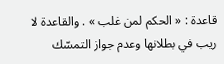قاعدة : « الحكم لمن غلب » . والقاعدة لا ريب في بطلانها وعدم جواز التمسّك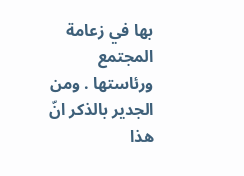بها في زعامة المجتمع ورئاستها . ومن الجدير بالذكر انّ هذا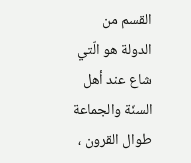القسم من الدولة هو الّتي شاع عند أهل السنّة والجماعة طوال القرون ،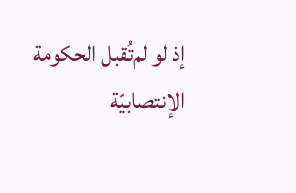إذ لو لم‌تُقبل الحكومة الإنتصابيّة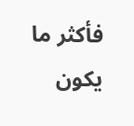فأكثر ما يكون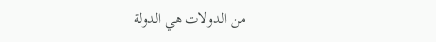من الدولات هي الدولة